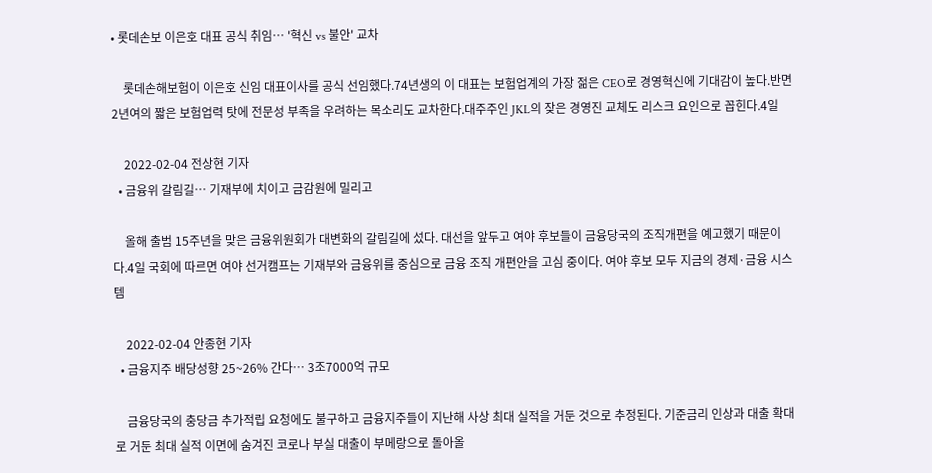• 롯데손보 이은호 대표 공식 취임… '혁신 vs 불안' 교차

    롯데손해보험이 이은호 신임 대표이사를 공식 선임했다.74년생의 이 대표는 보험업계의 가장 젊은 CEO로 경영혁신에 기대감이 높다.반면 2년여의 짧은 보험업력 탓에 전문성 부족을 우려하는 목소리도 교차한다.대주주인 JKL의 잦은 경영진 교체도 리스크 요인으로 꼽힌다.4일

    2022-02-04 전상현 기자
  • 금융위 갈림길… 기재부에 치이고 금감원에 밀리고

    올해 출범 15주년을 맞은 금융위원회가 대변화의 갈림길에 섰다. 대선을 앞두고 여야 후보들이 금융당국의 조직개편을 예고했기 때문이다.4일 국회에 따르면 여야 선거캠프는 기재부와 금융위를 중심으로 금융 조직 개편안을 고심 중이다. 여야 후보 모두 지금의 경제·금융 시스템

    2022-02-04 안종현 기자
  • 금융지주 배당성향 25~26% 간다… 3조7000억 규모

    금융당국의 충당금 추가적립 요청에도 불구하고 금융지주들이 지난해 사상 최대 실적을 거둔 것으로 추정된다. 기준금리 인상과 대출 확대로 거둔 최대 실적 이면에 숨겨진 코로나 부실 대출이 부메랑으로 돌아올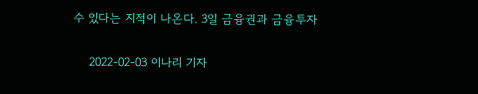수 있다는 지적이 나온다. 3일 금융권과 금융투자

    2022-02-03 이나리 기자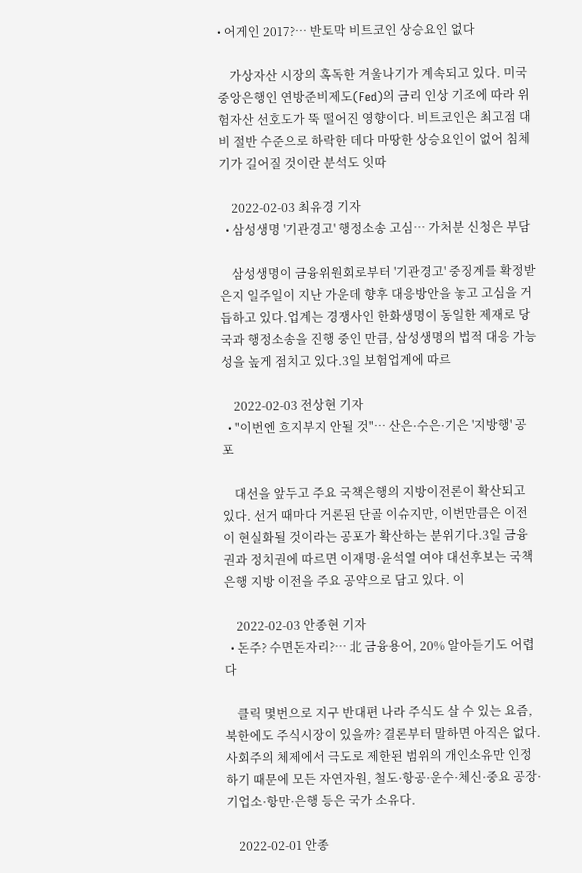• 어게인 2017?… 반토막 비트코인 상승요인 없다

    가상자산 시장의 혹독한 겨울나기가 계속되고 있다. 미국 중앙은행인 연방준비제도(Fed)의 금리 인상 기조에 따라 위험자산 선호도가 뚝 떨어진 영향이다. 비트코인은 최고점 대비 절반 수준으로 하락한 데다 마땅한 상승요인이 없어 침체기가 길어질 것이란 분석도 잇따

    2022-02-03 최유경 기자
  • 삼성생명 '기관경고' 행정소송 고심… 가처분 신청은 부담

    삼성생명이 금융위원회로부터 '기관경고' 중징계를 확정받은지 일주일이 지난 가운데 향후 대응방안을 놓고 고심을 거듭하고 있다.업계는 경쟁사인 한화생명이 동일한 제재로 당국과 행정소송을 진행 중인 만큼, 삼성생명의 법적 대응 가능성을 높게 점치고 있다.3일 보험업계에 따르

    2022-02-03 전상현 기자
  • "이번엔 흐지부지 안될 것"… 산은·수은·기은 '지방행' 공포

    대선을 앞두고 주요 국책은행의 지방이전론이 확산되고 있다. 선거 때마다 거론된 단골 이슈지만, 이번만큼은 이전이 현실화될 것이라는 공포가 확산하는 분위기다.3일 금융권과 정치권에 따르면 이재명·윤석열 여야 대선후보는 국책은행 지방 이전을 주요 공약으로 담고 있다. 이

    2022-02-03 안종현 기자
  • 돈주? 수면돈자리?… 北 금융용어, 20% 알아듣기도 어렵다

    클릭 몇번으로 지구 반대편 나라 주식도 살 수 있는 요즘, 북한에도 주식시장이 있을까? 결론부터 말하면 아직은 없다. 사회주의 체제에서 극도로 제한된 범위의 개인소유만 인정하기 때문에 모든 자연자원, 철도·항공·운수·체신·중요 공장·기업소·항만·은행 등은 국가 소유다.

    2022-02-01 안종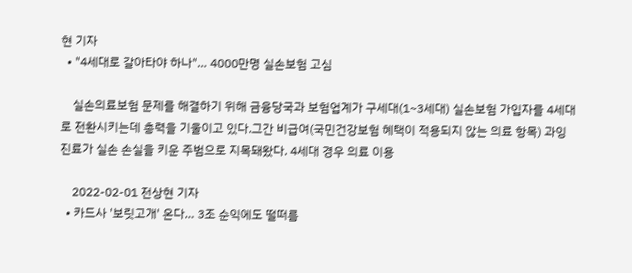현 기자
  • "4세대로 갈아타야 하나"… 4000만명 실손보험 고심

    실손의료보험 문제를 해결하기 위해 금융당국과 보험업계가 구세대(1~3세대) 실손보험 가입자를 4세대로 전환시키는데 총력을 기울이고 있다.그간 비급여(국민건강보험 혜택이 적용되지 않는 의료 항목) 과잉 진료가 실손 손실을 키운 주범으로 지목돼왔다. 4세대 경우 의료 이용

    2022-02-01 전상현 기자
  • 카드사 '보릿고개' 온다… 3조 순익에도 떨떠름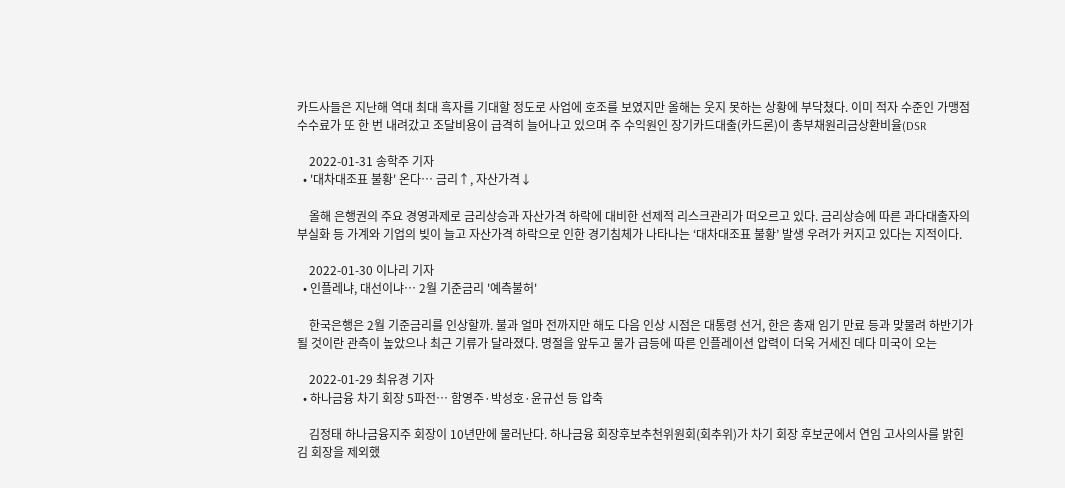카드사들은 지난해 역대 최대 흑자를 기대할 정도로 사업에 호조를 보였지만 올해는 웃지 못하는 상황에 부닥쳤다. 이미 적자 수준인 가맹점 수수료가 또 한 번 내려갔고 조달비용이 급격히 늘어나고 있으며 주 수익원인 장기카드대출(카드론)이 총부채원리금상환비율(DSR

    2022-01-31 송학주 기자
  • '대차대조표 불황' 온다… 금리↑, 자산가격↓

    올해 은행권의 주요 경영과제로 금리상승과 자산가격 하락에 대비한 선제적 리스크관리가 떠오르고 있다. 금리상승에 따른 과다대출자의 부실화 등 가계와 기업의 빚이 늘고 자산가격 하락으로 인한 경기침체가 나타나는 ‘대차대조표 불황’ 발생 우려가 커지고 있다는 지적이다.

    2022-01-30 이나리 기자
  • 인플레냐, 대선이냐… 2월 기준금리 '예측불허'

    한국은행은 2월 기준금리를 인상할까. 불과 얼마 전까지만 해도 다음 인상 시점은 대통령 선거, 한은 총재 임기 만료 등과 맞물려 하반기가 될 것이란 관측이 높았으나 최근 기류가 달라졌다. 명절을 앞두고 물가 급등에 따른 인플레이션 압력이 더욱 거세진 데다 미국이 오는

    2022-01-29 최유경 기자
  • 하나금융 차기 회장 5파전… 함영주·박성호·윤규선 등 압축

    김정태 하나금융지주 회장이 10년만에 물러난다. 하나금융 회장후보추천위원회(회추위)가 차기 회장 후보군에서 연임 고사의사를 밝힌 김 회장을 제외했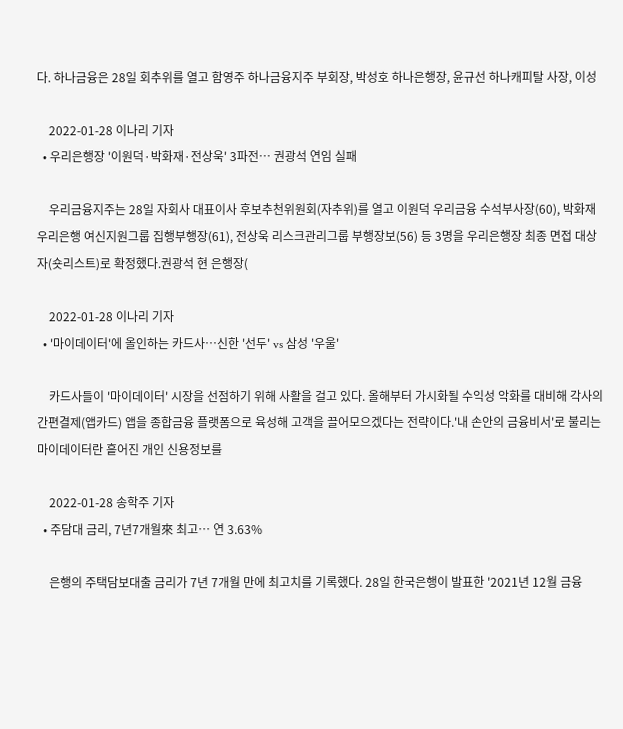다. 하나금융은 28일 회추위를 열고 함영주 하나금융지주 부회장, 박성호 하나은행장, 윤규선 하나캐피탈 사장, 이성

    2022-01-28 이나리 기자
  • 우리은행장 '이원덕·박화재·전상욱' 3파전… 권광석 연임 실패

    우리금융지주는 28일 자회사 대표이사 후보추천위원회(자추위)를 열고 이원덕 우리금융 수석부사장(60), 박화재 우리은행 여신지원그룹 집행부행장(61), 전상욱 리스크관리그룹 부행장보(56) 등 3명을 우리은행장 최종 면접 대상자(숏리스트)로 확정했다.권광석 현 은행장(

    2022-01-28 이나리 기자
  • '마이데이터'에 올인하는 카드사…신한 '선두' vs 삼성 '우울'

    카드사들이 '마이데이터' 시장을 선점하기 위해 사활을 걸고 있다. 올해부터 가시화될 수익성 악화를 대비해 각사의 간편결제(앱카드) 앱을 종합금융 플랫폼으로 육성해 고객을 끌어모으겠다는 전략이다.'내 손안의 금융비서'로 불리는 마이데이터란 흩어진 개인 신용정보를

    2022-01-28 송학주 기자
  • 주담대 금리, 7년7개월來 최고… 연 3.63%

    은행의 주택담보대출 금리가 7년 7개월 만에 최고치를 기록했다. 28일 한국은행이 발표한 '2021년 12월 금융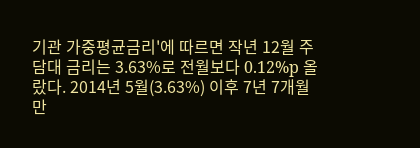기관 가중평균금리'에 따르면 작년 12월 주담대 금리는 3.63%로 전월보다 0.12%p 올랐다. 2014년 5월(3.63%) 이후 7년 7개월 만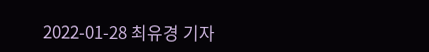2022-01-28 최유경 기자